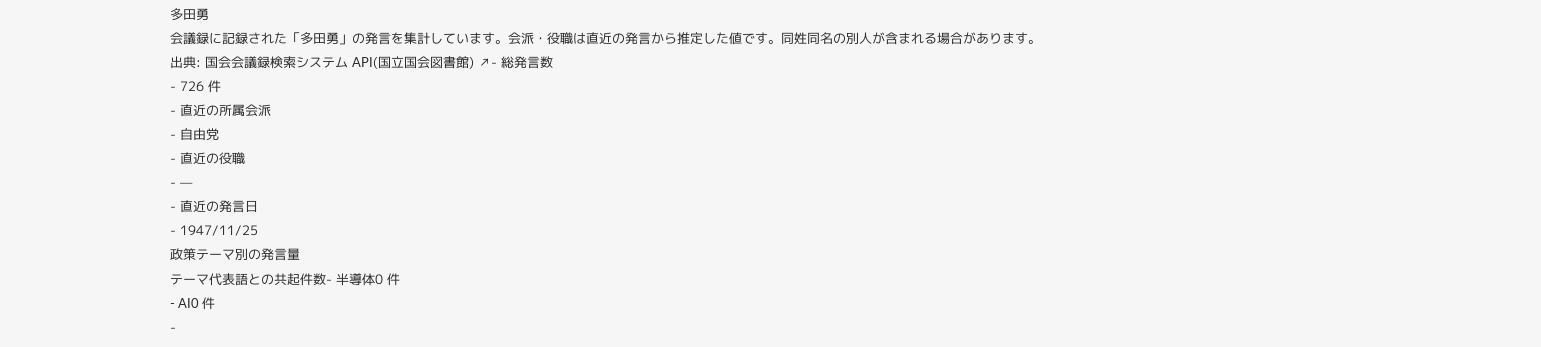多田勇
会議録に記録された「多田勇」の発言を集計しています。会派・役職は直近の発言から推定した値です。同姓同名の別人が含まれる場合があります。
出典: 国会会議録検索システム API(国立国会図書館) ↗- 総発言数
- 726 件
- 直近の所属会派
- 自由党
- 直近の役職
- —
- 直近の発言日
- 1947/11/25
政策テーマ別の発言量
テーマ代表語との共起件数- 半導体0 件
- AI0 件
-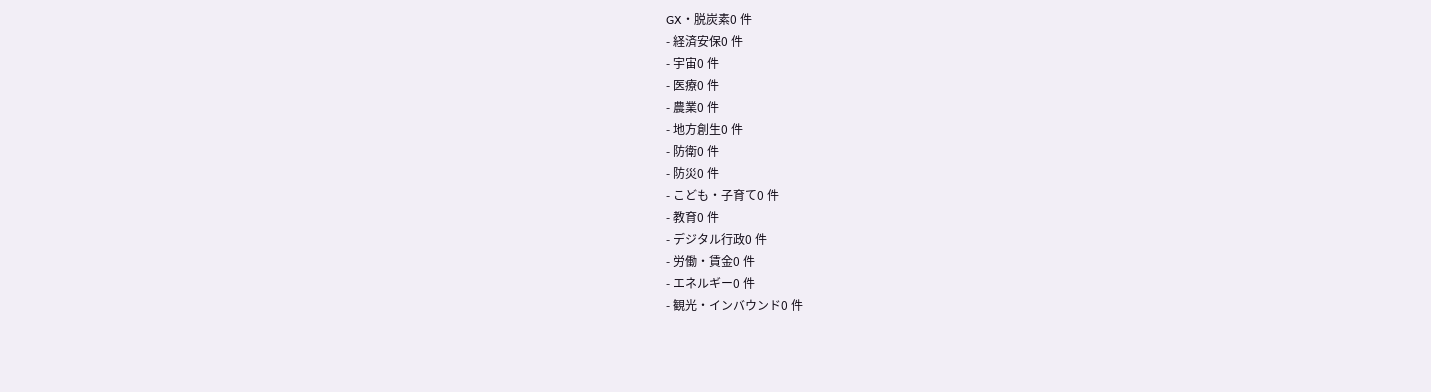GX・脱炭素0 件
- 経済安保0 件
- 宇宙0 件
- 医療0 件
- 農業0 件
- 地方創生0 件
- 防衛0 件
- 防災0 件
- こども・子育て0 件
- 教育0 件
- デジタル行政0 件
- 労働・賃金0 件
- エネルギー0 件
- 観光・インバウンド0 件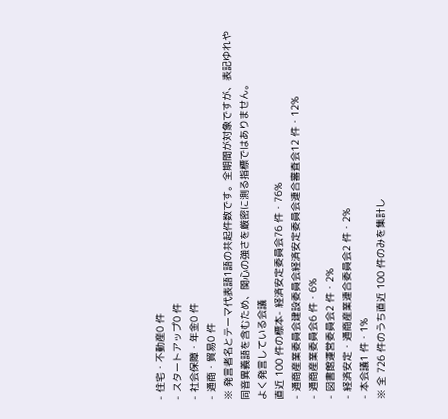- 住宅・不動産0 件
- スタートアップ0 件
- 社会保障・年金0 件
- 通商・貿易0 件
※ 発言者名とテーマ代表語1語の共起件数です。全期間が対象ですが、表記ゆれや 同音異義語を含むため、関心の強さを厳密に測る指標ではありません。
よく発言している会議
直近 100 件の標本- 経済安定委員会76 件・76%
- 通商産業委員会建設委員会経済安定委員会連合審査会12 件・12%
- 通商産業委員会6 件・6%
- 図書館運営委員会2 件・2%
- 経済安定・通商産業連合委員会2 件・2%
- 本会議1 件・1%
※ 全 726 件のうち直近 100 件のみを集計し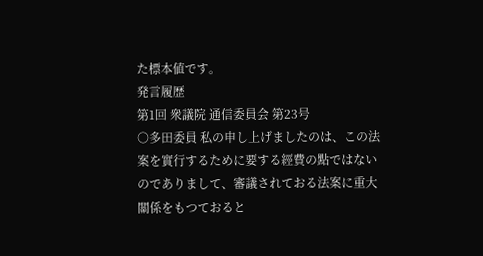た標本値です。
発言履歴
第1回 衆議院 通信委員会 第23号
○多田委員 私の申し上げましたのは、この法案を實行するために要する經費の點ではないのでありまして、審議されておる法案に重大關係をもつておると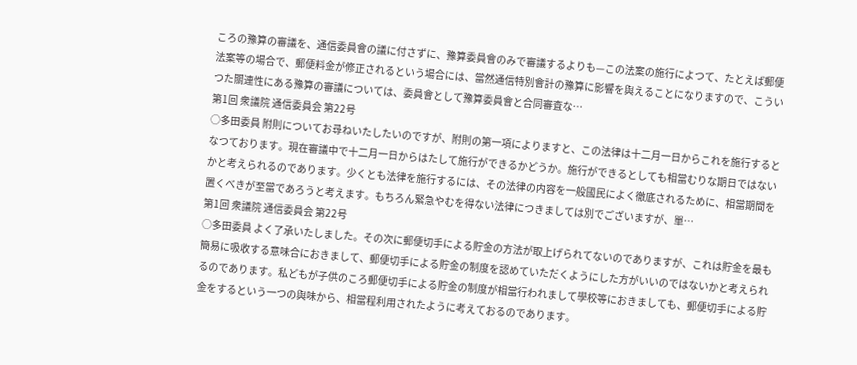ころの豫算の審議を、通信委員會の議に付さずに、豫算委員會のみで審議するよりも—この法案の施行によつて、たとえば郵便法案等の場合で、郵便料金が修正されるという場合には、當然通信特別會計の豫算に影響を與えることになりますので、こういつた關連性にある豫算の審議については、委員會として豫算委員會と合同審査な…
第1回 衆議院 通信委員会 第22号
○多田委員 附則についてお尋ねいたしたいのですが、附則の第一項によりますと、この法律は十二月一日からこれを施行するとなつております。現在審議中で十二月一日からはたして施行ができるかどうか。施行ができるとしても相當むりな期日ではないかと考えられるのであります。少くとも法律を施行するには、その法律の内容を一般國民によく徹底されるために、相當期間を置くべきが至當であろうと考えます。もちろん緊急やむを得ない法律につきましては別でございますが、單…
第1回 衆議院 通信委員会 第22号
○多田委員 よく了承いたしました。その次に郵便切手による貯金の方法が取上げられてないのでありますが、これは貯金を最も簡易に吸收する意味合におきまして、郵便切手による貯金の制度を認めていただくようにした方がいいのではないかと考えられるのであります。私どもが子供のころ郵便切手による貯金の制度が相當行われまして學校等におきましても、郵便切手による貯金をするという一つの與味から、相當程利用されたように考えておるのであります。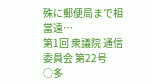殊に郵便局まで相當遠…
第1回 衆議院 通信委員会 第22号
○多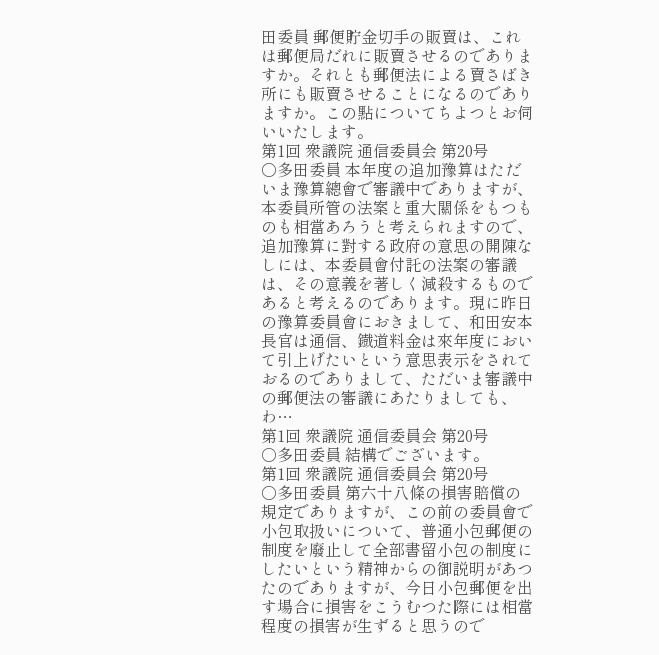田委員 郵便貯金切手の販賣は、これは郵便局だれに販賣させるのでありますか。それとも郵便法による賣さばき所にも販賣させることになるのでありますか。この點についてちよつとお伺いいたします。
第1回 衆議院 通信委員会 第20号
○多田委員 本年度の追加豫算はただいま豫算總會で審議中でありますが、本委員所管の法案と重大關係をもつものも相當あろうと考えられますので、追加豫算に對する政府の意思の開陳なしには、本委員會付託の法案の審議は、その意義を著しく減殺するものであると考えるのであります。現に昨日の豫算委員會におきまして、和田安本長官は通信、鐡道料金は來年度において引上げたいという意思表示をされておるのでありまして、ただいま審議中の郵便法の審議にあたりましても、わ…
第1回 衆議院 通信委員会 第20号
○多田委員 結構でございます。
第1回 衆議院 通信委員会 第20号
○多田委員 第六十八條の損害賠償の規定でありますが、この前の委員會で小包取扱いについて、普通小包郵便の制度を廢止して全部書留小包の制度にしたいという精神からの御説明があつたのでありますが、今日小包郵便を出す場合に損害をこうむつた際には相當程度の損害が生ずると思うので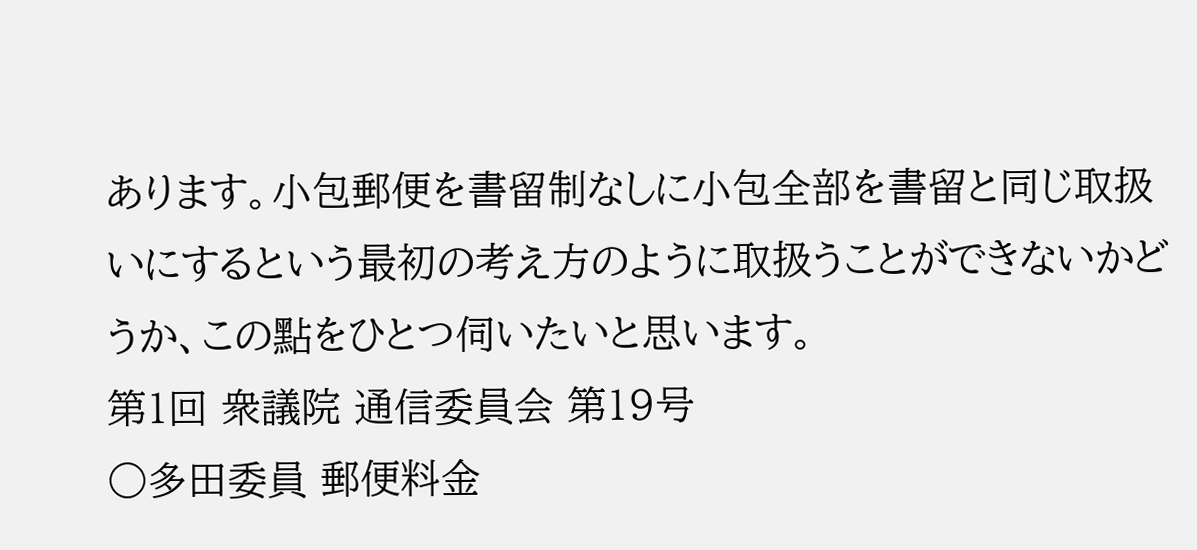あります。小包郵便を書留制なしに小包全部を書留と同じ取扱いにするという最初の考え方のように取扱うことができないかどうか、この點をひとつ伺いたいと思います。
第1回 衆議院 通信委員会 第19号
○多田委員 郵便料金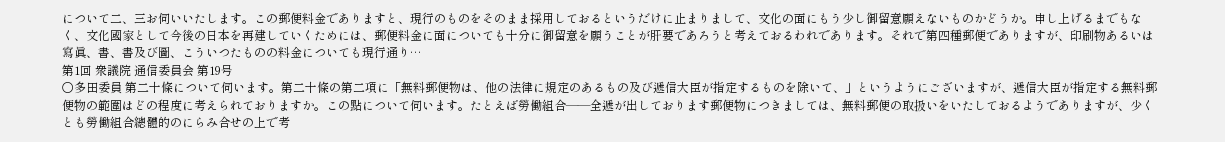について二、三お伺いいたします。この郵便料金でありますと、現行のものをそのまま採用しておるというだけに止まりまして、文化の面にもう少し御留意願えないものかどうか。申し上げるまでもなく、文化國家として今後の日本を再建していくためには、郵便料金に面についても十分に御留意を願うことが肝要であろうと考えておるわれであります。それで第四種郵便でありますが、印刷物あるいは寫眞、書、書及び圖、こういつたものの料金についても現行通り…
第1回 衆議院 通信委員会 第19号
○多田委員 第二十條について伺います。第二十條の第二項に「無料郵便物は、他の法律に規定のあるもの及び遞信大臣が指定するものを除いて、」というようにございますが、遞信大臣が指定する無料郵便物の範圍はどの程度に考えられておりますか。この點について伺います。たとえば勞働組合——全遞が出しております郵便物につきましては、無料郵便の取扱いをいたしておるようでありますが、少くとも勞働組合總體的のにらみ合せの上で考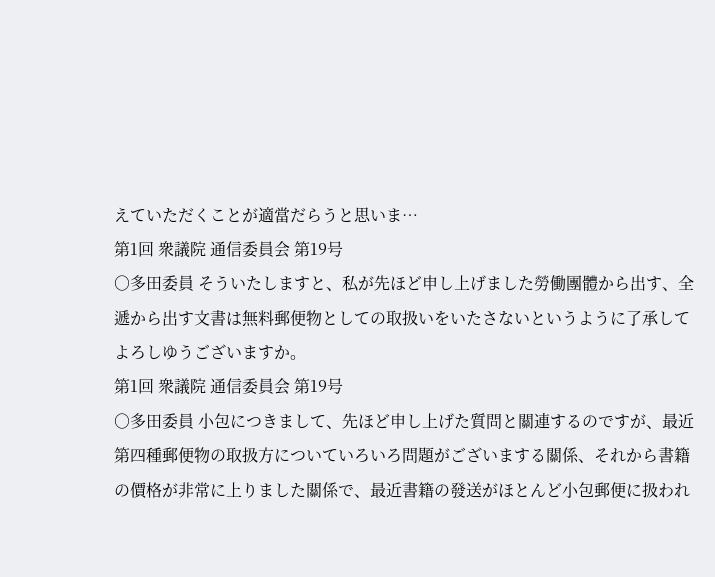えていただくことが適當だらうと思いま…
第1回 衆議院 通信委員会 第19号
○多田委員 そういたしますと、私が先ほど申し上げました勞働團體から出す、全遞から出す文書は無料郵便物としての取扱いをいたさないというように了承してよろしゆうございますか。
第1回 衆議院 通信委員会 第19号
○多田委員 小包につきまして、先ほど申し上げた質問と關連するのですが、最近第四種郵便物の取扱方についていろいろ問題がございまする關係、それから書籍の價格が非常に上りました關係で、最近書籍の發送がほとんど小包郵便に扱われ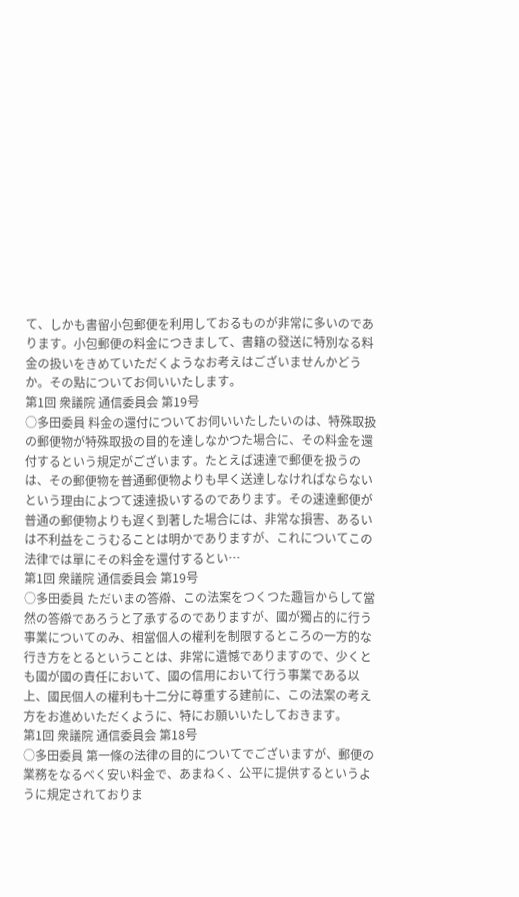て、しかも書留小包郵便を利用しておるものが非常に多いのであります。小包郵便の料金につきまして、書籍の發送に特別なる料金の扱いをきめていただくようなお考えはございませんかどうか。その點についてお伺いいたします。
第1回 衆議院 通信委員会 第19号
○多田委員 料金の還付についてお伺いいたしたいのは、特殊取扱の郵便物が特殊取扱の目的を達しなかつた場合に、その料金を還付するという規定がございます。たとえば速達で郵便を扱うのは、その郵便物を普通郵便物よりも早く送達しなければならないという理由によつて速達扱いするのであります。その速達郵便が普通の郵便物よりも遅く到著した場合には、非常な損害、あるいは不利益をこうむることは明かでありますが、これについてこの法律では單にその料金を還付するとい…
第1回 衆議院 通信委員会 第19号
○多田委員 ただいまの答辯、この法案をつくつた趣旨からして當然の答辯であろうと了承するのでありますが、國が獨占的に行う事業についてのみ、相當個人の權利を制限するところの一方的な行き方をとるということは、非常に遺憾でありますので、少くとも國が國の責任において、國の信用において行う事業である以上、國民個人の權利も十二分に尊重する建前に、この法案の考え方をお進めいただくように、特にお願いいたしておきます。
第1回 衆議院 通信委員会 第18号
○多田委員 第一條の法律の目的についてでございますが、郵便の業務をなるべく安い料金で、あまねく、公平に提供するというように規定されておりま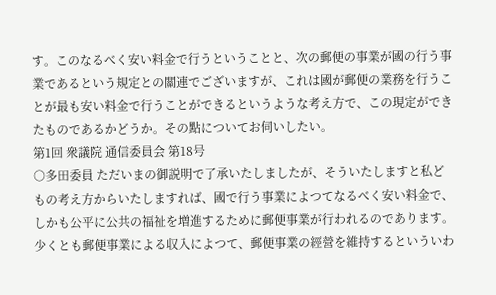す。このなるべく安い料金で行うということと、次の郵便の事業が國の行う事業であるという規定との關連でございますが、これは國が郵便の業務を行うことが最も安い料金で行うことができるというような考え方で、この現定ができたものであるかどうか。その點についてお伺いしたい。
第1回 衆議院 通信委員会 第18号
○多田委員 ただいまの御説明で了承いたしましたが、そういたしますと私どもの考え方からいたしますれば、國で行う事業によつてなるべく安い料金で、しかも公平に公共の福祉を増進するために郵便事業が行われるのであります。少くとも郵便事業による収入によつて、郵便事業の經營を維持するといういわ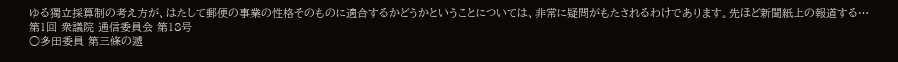ゆる獨立採算制の考え方が、はたして郵便の事業の性格そのものに適合するかどうかということについては、非常に疑問がもたされるわけであります。先ほど新聞紙上の報道する…
第1回 衆議院 通信委員会 第18号
○多田委員 第三條の遞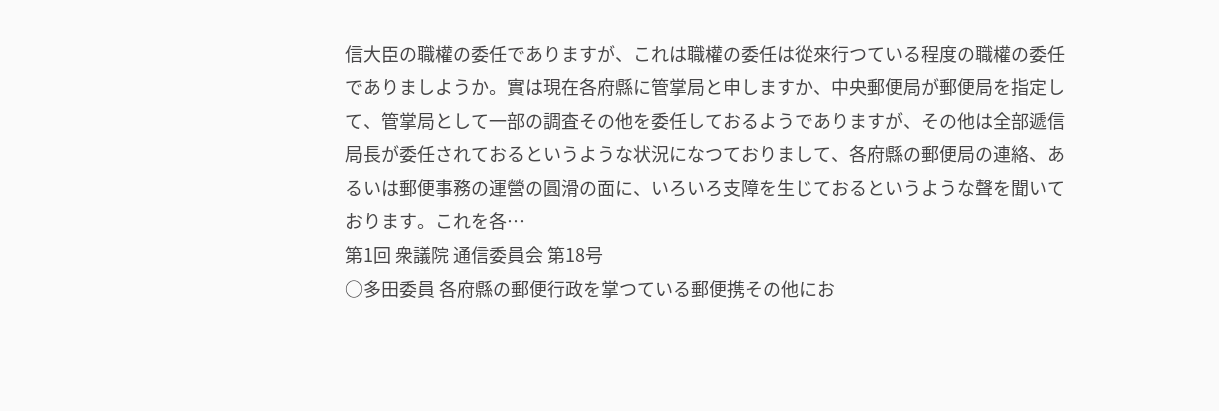信大臣の職權の委任でありますが、これは職權の委任は從來行つている程度の職權の委任でありましようか。實は現在各府縣に管掌局と申しますか、中央郵便局が郵便局を指定して、管掌局として一部の調査その他を委任しておるようでありますが、その他は全部遞信局長が委任されておるというような状況になつておりまして、各府縣の郵便局の連絡、あるいは郵便事務の運營の圓滑の面に、いろいろ支障を生じておるというような聲を聞いております。これを各…
第1回 衆議院 通信委員会 第18号
○多田委員 各府縣の郵便行政を掌つている郵便携その他にお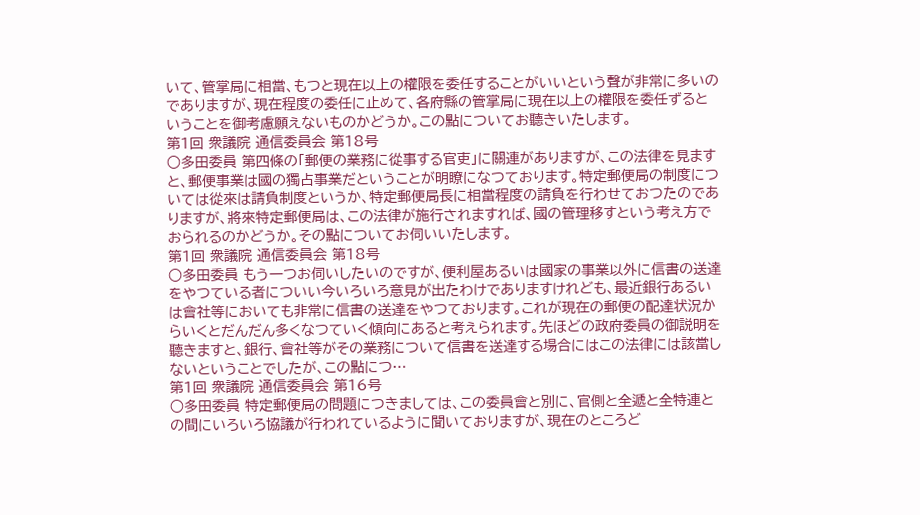いて、管掌局に相當、もつと現在以上の權限を委任することがいいという聲が非常に多いのでありますが、現在程度の委任に止めて、各府縣の管掌局に現在以上の權限を委任ずるということを御考慮願えないものかどうか。この點についてお聽きいたします。
第1回 衆議院 通信委員会 第18号
○多田委員 第四條の「郵便の業務に從事する官吏」に關連がありますが、この法律を見ますと、郵便事業は國の獨占事業だということが明瞭になつております。特定郵便局の制度については從來は請負制度というか、特定郵便局長に相當程度の請負を行わせておつたのでありますが、將來特定郵便局は、この法律が施行されますれば、國の管理移すという考え方でおられるのかどうか。その點についてお伺いいたします。
第1回 衆議院 通信委員会 第18号
○多田委員 もう一つお伺いしたいのですが、便利屋あるいは國家の事業以外に信書の送達をやつている者についい今いろいろ意見が出たわけでありますけれども、最近銀行あるいは會社等においても非常に信書の送達をやつております。これが現在の郵便の配達状況からいくとだんだん多くなつていく傾向にあると考えられます。先ほどの政府委員の御説明を聽きますと、銀行、會社等がその業務について信書を送達する場合にはこの法律には該當しないということでしたが、この點につ…
第1回 衆議院 通信委員会 第16号
○多田委員 特定郵便局の問題につきましては、この委員會と別に、官側と全遞と全特連との間にいろいろ協議が行われているように聞いておりますが、現在のところど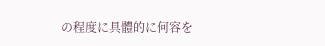の程度に具體的に何容を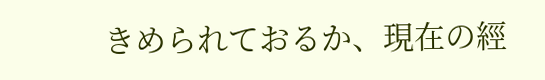きめられておるか、現在の經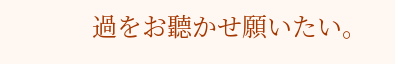過をお聽かせ願いたい。